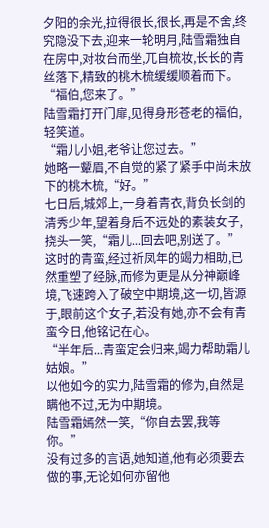夕阳的余光,拉得很长,很长,再是不舍,终究隐没下去,迎来一轮明月,陆雪霜独自在房中,对妆台而坐,兀自梳妆,长长的青丝落下,精致的桃木梳缓缓顺着而下。
“福伯,您来了。”
陆雪霜打开门扉,见得身形苍老的福伯,轻笑道。
“霜儿小姐,老爷让您过去。”
她略一颦眉,不自觉的紧了紧手中尚未放下的桃木梳,“好。”
七日后,城郊上,一身着青衣,背负长剑的清秀少年,望着身后不远处的素装女子,挠头一笑,“霜儿...回去吧,别送了。”
这时的青蛮,经过祈凤年的竭力相助,已然重塑了经脉,而修为更是从分神巅峰境,飞速跨入了破空中期境,这一切,皆源于,眼前这个女子,若没有她,亦不会有青蛮今日,他铭记在心。
“半年后...青蛮定会归来,竭力帮助霜儿姑娘。”
以他如今的实力,陆雪霜的修为,自然是瞒他不过,无为中期境。
陆雪霜嫣然一笑,“你自去罢,我等你。”
没有过多的言语,她知道,他有必须要去做的事,无论如何亦留他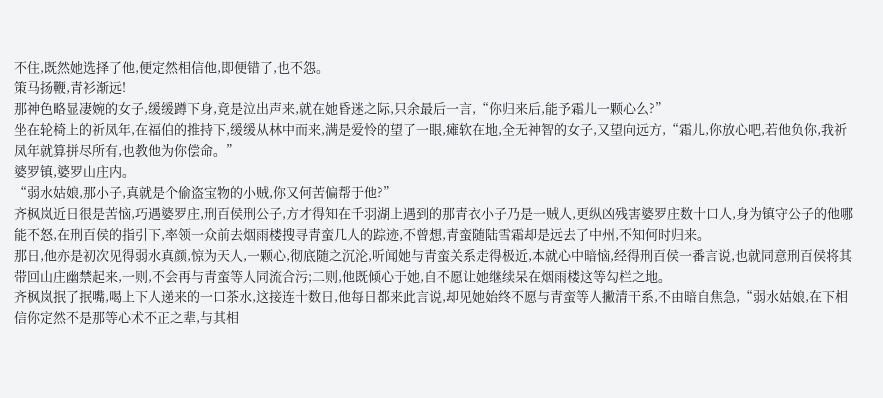不住,既然她选择了他,便定然相信他,即便错了,也不怨。
策马扬鞭,青衫渐远!
那神色略显凄婉的女子,缓缓蹲下身,竟是泣出声来,就在她昏迷之际,只余最后一言,“你归来后,能予霜儿一颗心么?”
坐在轮椅上的祈凤年,在福伯的推持下,缓缓从林中而来,满是爱怜的望了一眼,瘫软在地,全无神智的女子,又望向远方,“霜儿,你放心吧,若他负你,我祈凤年就算拼尽所有,也教他为你偿命。”
婆罗镇,婆罗山庄内。
“弱水姑娘,那小子,真就是个偷盗宝物的小贼,你又何苦偏帮于他?”
齐枫岚近日很是苦恼,巧遇婆罗庄,刑百侯刑公子,方才得知在千羽湖上遇到的那青衣小子乃是一贼人,更纵凶残害婆罗庄数十口人,身为镇守公子的他哪能不怒,在刑百侯的指引下,率领一众前去烟雨楼搜寻青蛮几人的踪迹,不曾想,青蛮随陆雪霜却是远去了中州,不知何时归来。
那日,他亦是初次见得弱水真颜,惊为天人,一颗心,彻底随之沉沦,听闻她与青蛮关系走得极近,本就心中暗恼,经得刑百侯一番言说,也就同意刑百侯将其带回山庄幽禁起来,一则,不会再与青蛮等人同流合污;二则,他既倾心于她,自不愿让她继续呆在烟雨楼这等勾栏之地。
齐枫岚抿了抿嘴,喝上下人递来的一口茶水,这接连十数日,他每日都来此言说,却见她始终不愿与青蛮等人撇清干系,不由暗自焦急,“弱水姑娘,在下相信你定然不是那等心术不正之辈,与其相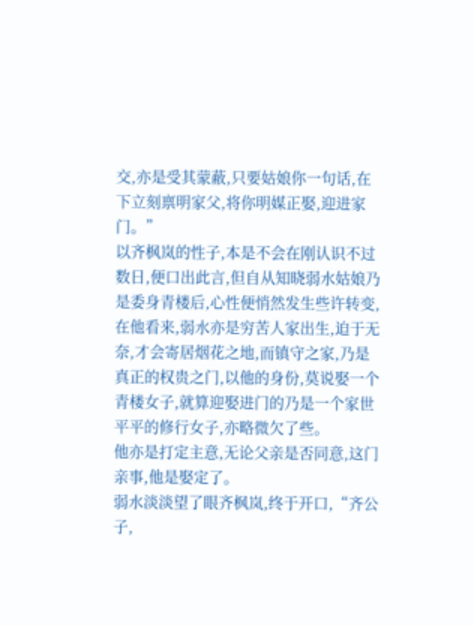交,亦是受其蒙蔽,只要姑娘你一句话,在下立刻禀明家父,将你明媒正娶,迎进家门。”
以齐枫岚的性子,本是不会在刚认识不过数日,便口出此言,但自从知晓弱水姑娘乃是委身青楼后,心性便悄然发生些许转变,在他看来,弱水亦是穷苦人家出生,迫于无奈,才会寄居烟花之地,而镇守之家,乃是真正的权贵之门,以他的身份,莫说娶一个青楼女子,就算迎娶进门的乃是一个家世平平的修行女子,亦略微欠了些。
他亦是打定主意,无论父亲是否同意,这门亲事,他是娶定了。
弱水淡淡望了眼齐枫岚,终于开口,“齐公子,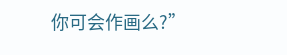你可会作画么?”